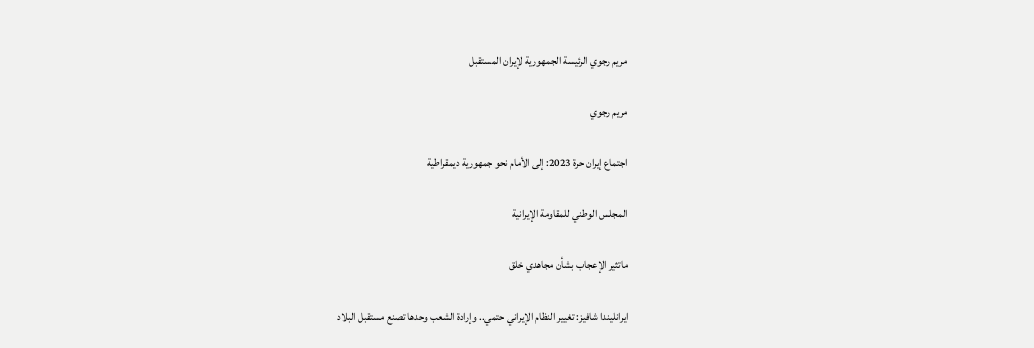مريم رجوي الرئيسة الجمهورية لإيران المستقبل

مريم رجوي

اجتماع إيران حرة 2023: إلى الأمام نحو جمهورية ديمقراطية

المجلس الوطني للمقاومة الإيرانية

ماتثير الإعجاب بشأن مجاهدي خلق

ایرانليندا شافيز: تغيير النظام الإيراني حتمي.. وإرادة الشعب وحدها تصنع مستقبل البلاد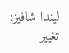ليندا شافيز: تغيير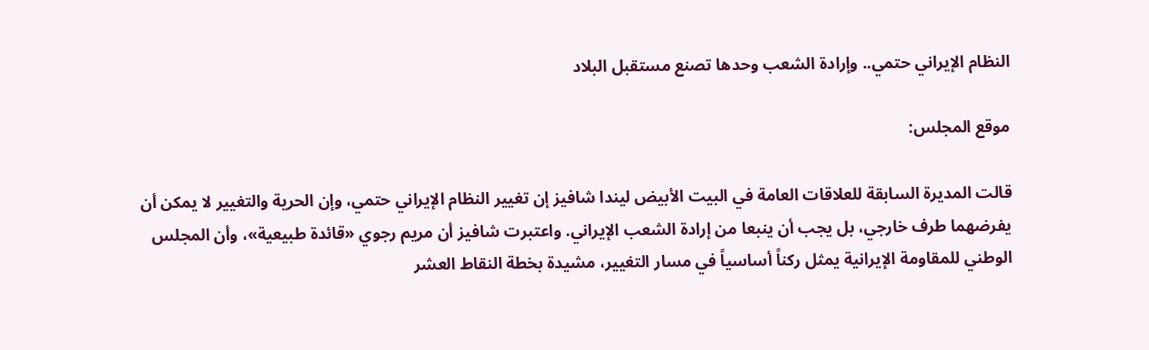النظام الإيراني حتمي.. وإرادة الشعب وحدها تصنع مستقبل البلاد

موقع المجلس:

قالت المديرة السابقة للعلاقات العامة في البيت الأبيض ليندا شافيز إن تغيير النظام الإيراني حتمي، وإن الحرية والتغيير لا يمكن أن يفرضهما طرف خارجي، بل يجب أن ينبعا من إرادة الشعب الإيراني. واعتبرت شافيز أن مريم رجوي «قائدة طبيعية»، وأن المجلس الوطني للمقاومة الإيرانية يمثل ركناً أساسياً في مسار التغيير، مشيدة بخطة النقاط العشر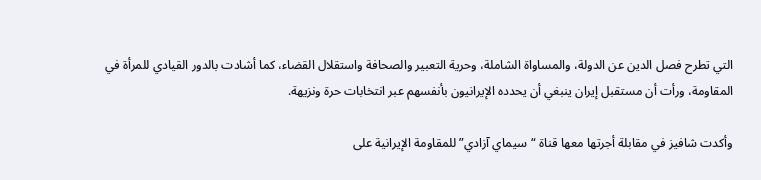التي تطرح فصل الدين عن الدولة، والمساواة الشاملة، وحرية التعبير والصحافة واستقلال القضاء، كما أشادت بالدور القيادي للمرأة في المقاومة، ورأت أن مستقبل إيران ينبغي أن يحدده الإيرانيون بأنفسهم عبر انتخابات حرة ونزيهة.

وأكدت شافيز في مقابلة أجرتها معها قناة “سيماي آزادي” للمقاومة الإيرانية على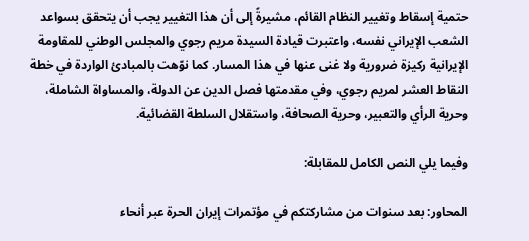حتمية إسقاط وتغيير النظام القائم، مشيرةً إلى أن هذا التغيير يجب أن يتحقق بسواعد الشعب الإيراني نفسه، واعتبرت قيادة السيدة مريم رجوي والمجلس الوطني للمقاومة الإيرانية ركيزة ضرورية ولا غنى عنها في هذا المسار. كما نوّهت بالمبادئ الواردة في خطة النقاط العشر لمريم رجوي، وفي مقدمتها فصل الدين عن الدولة، والمساواة الشاملة، وحرية الرأي والتعبير، وحرية الصحافة، واستقلال السلطة القضائية.

وفيما يلي النص الكامل للمقابلة:

المحاور: بعد سنوات من مشاركتكم في مؤتمرات إيران الحرة عبر أنحاء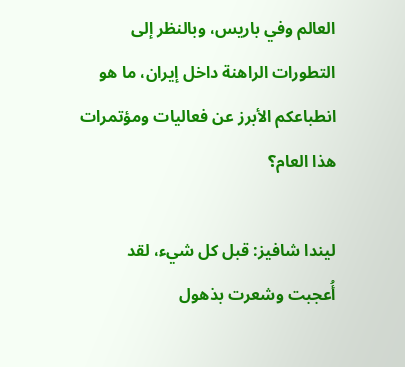العالم وفي باريس، وبالنظر إلى التطورات الراهنة داخل إيران، ما هو انطباعكم الأبرز عن فعاليات ومؤتمرات هذا العام؟

ليندا شافيز: قبل كل شيء، لقد أُعجبت وشعرت بذهول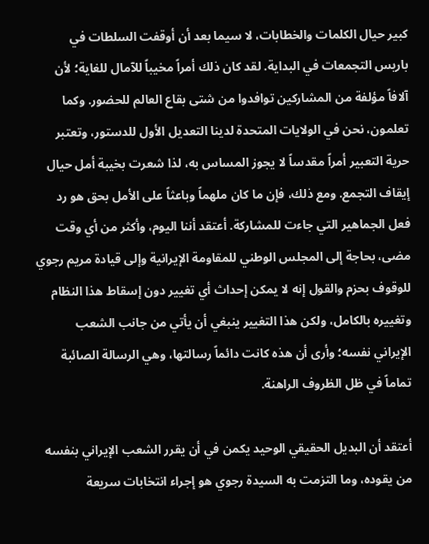كبير حيال الكلمات والخطابات، لا سيما بعد أن أوقفت السلطات في باريس التجمعات في البداية. لقد كان ذلك أمراً مخيباً للآمال للغاية؛ لأن آلافاً مؤلفة من المشاركين توافدوا من شتى بقاع العالم للحضور. وكما تعلمون، نحن في الولايات المتحدة لدينا التعديل الأول للدستور، وتعتبر حرية التعبير أمراً مقدساً لا يجوز المساس به، لذا شعرت بخيبة أمل حيال إيقاف التجمع. ومع ذلك، فإن ما كان ملهماً وباعثاً على الأمل بحق هو رد فعل الجماهير التي جاءت للمشاركة. أعتقد أننا اليوم، وأكثر من أي وقت مضى، بحاجة إلى المجلس الوطني للمقاومة الإيرانية وإلى قيادة مريم رجوي للوقوف بحزم والقول إنه لا يمكن إحداث أي تغيير دون إسقاط هذا النظام وتغييره بالكامل، ولكن هذا التغيير ينبغي أن يأتي من جانب الشعب الإيراني نفسه؛ وأرى أن هذه كانت دائماً رسالتها، وهي الرسالة الصائبة تماماً في ظل الظروف الراهنة.

أعتقد أن البديل الحقيقي الوحيد يكمن في أن يقرر الشعب الإيراني بنفسه من يقوده، وما التزمت به السيدة رجوي هو إجراء انتخابات سريعة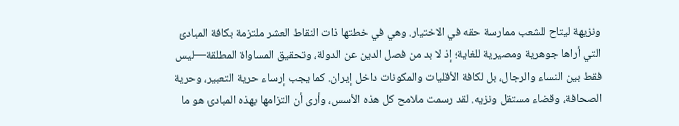ونزيهة ليتاح للشعب ممارسة حقه في الاختيار. وهي في خطتها ذات النقاط العشر ملتزمة بكافة المبادئ التي أراها جوهرية ومصيرية للغاية؛ إذ لا بد من فصل الدين عن الدولة، وتحقيق المساواة المطلقة—ليس فقط بين النساء والرجال، بل لكافة الأقليات والمكونات داخل إيران. كما يجب إرساء حرية التعبير، وحرية الصحافة، وقضاء مستقل ونزيه. لقد رسمت ملامح كل هذه الأسس، وأرى أن التزامها بهذه المبادئ هو ما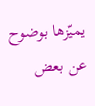يميّزها بوضوح عن بعض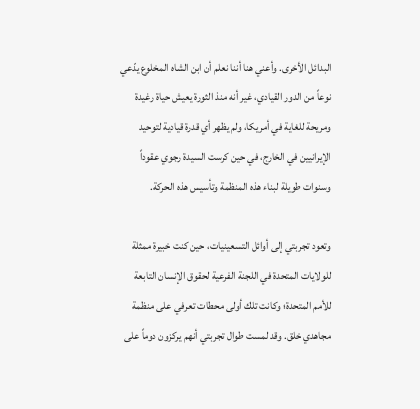البدائل الأخرى. وأعني هنا أننا نعلم أن ابن الشاه المخلوع يدّعي نوعاً من الدور القيادي، غير أنه منذ الثورة يعيش حياة رغيدة ومريحة للغاية في أمريكا، ولم يظهر أي قدرة قيادية لتوحيد الإيرانيين في الخارج، في حين كرست السيدة رجوي عقوداً وسنوات طويلة لبناء هذه المنظمة وتأسيس هذه الحركة.

وتعود تجربتي إلى أوائل التسعينيات، حين كنت خبيرة ممثلة للولايات المتحدة في اللجنة الفرعية لحقوق الإنسان التابعة للأمم المتحدة؛ وكانت تلك أولى محطات تعرفي على منظمة مجاهدي خلق. وقد لمست طوال تجربتي أنهم يركزون دوماً على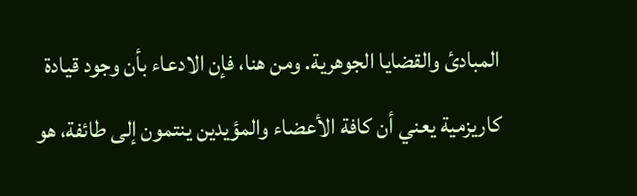المبادئ والقضايا الجوهرية. ومن هنا، فإن الادعاء بأن وجود قيادة كاريزمية يعني أن كافة الأعضاء والمؤيدين ينتمون إلى طائفة، هو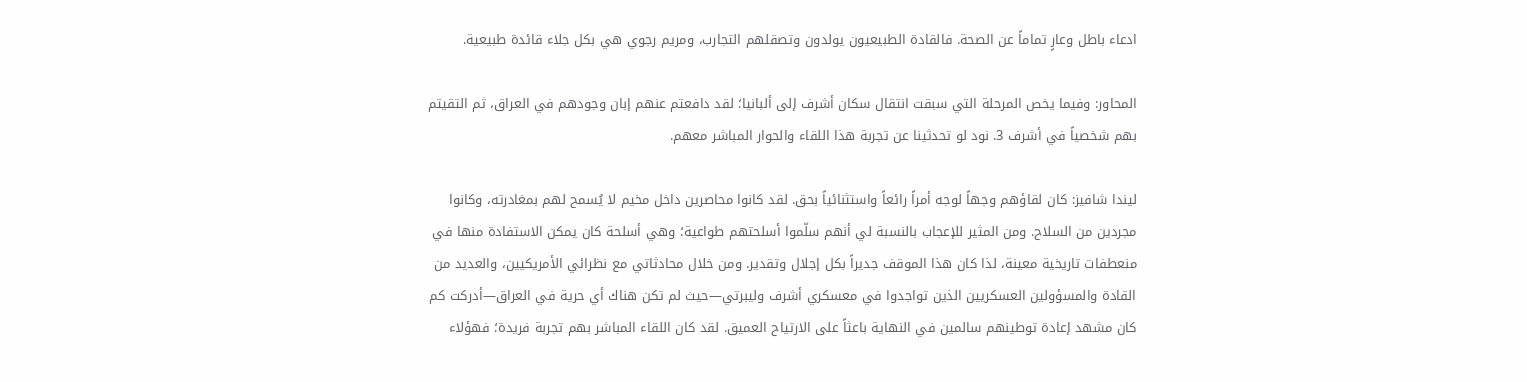ادعاء باطل وعارٍ تماماً عن الصحة. فالقادة الطبيعيون يولدون وتصقلهم التجارب، ومريم رجوي هي بكل جلاء قائدة طبيعية.

المحاور: وفيما يخص المرحلة التي سبقت انتقال سكان أشرف إلى ألبانيا؛ لقد دافعتم عنهم إبان وجودهم في العراق، ثم التقيتم بهم شخصياً في أشرف 3. نود لو تحدثينا عن تجربة هذا اللقاء والحوار المباشر معهم.

ليندا شافيز: كان لقاؤهم وجهاً لوجه أمراً رائعاً واستثنائياً بحق. لقد كانوا محاصرين داخل مخيم لا يُسمح لهم بمغادرته، وكانوا مجردين من السلاح. ومن المثير للإعجاب بالنسبة لي أنهم سلّموا أسلحتهم طواعية؛ وهي أسلحة كان يمكن الاستفادة منها في منعطفات تاريخية معينة، لذا كان هذا الموقف جديراً بكل إجلال وتقدير. ومن خلال محادثاتي مع نظرائي الأمريكيين، والعديد من القادة والمسؤولين العسكريين الذين تواجدوا في معسكري أشرف وليبرتي—حيث لم تكن هناك أي حرية في العراق—أدركت كم كان مشهد إعادة توطينهم سالمين في النهاية باعثاً على الارتياح العميق. لقد كان اللقاء المباشر بهم تجربة فريدة؛ فهؤلاء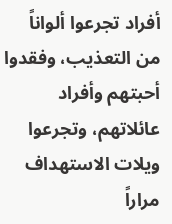أفراد تجرعوا ألواناً من التعذيب، وفقدوا أحبتهم وأفراد عائلاتهم، وتجرعوا ويلات الاستهداف مراراً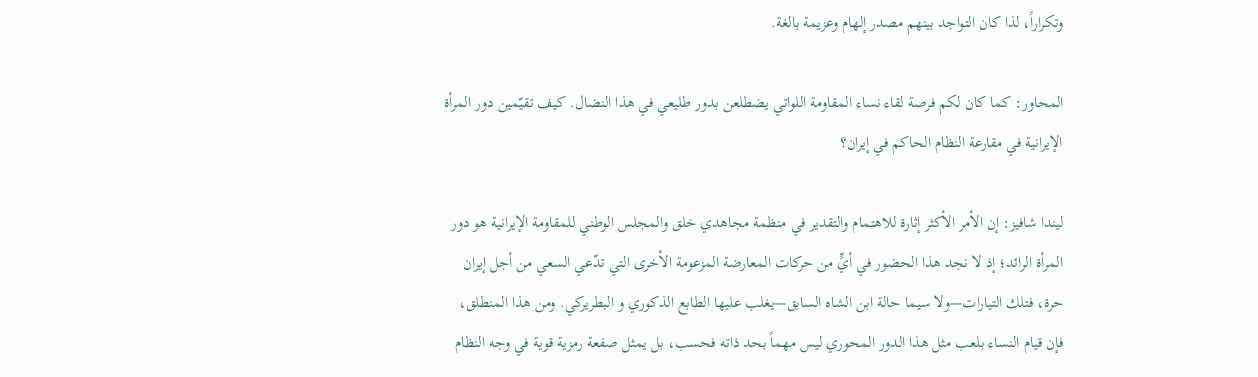وتكراراً، لذا كان التواجد بينهم مصدر إلهام وعزيمة بالغة.

المحاور: كما كان لكم فرصة لقاء نساء المقاومة اللواتي يضطلعن بدور طليعي في هذا النضال. كيف تقيّمين دور المرأة الإيرانية في مقارعة النظام الحاكم في إيران؟

ليندا شافيز: إن الأمر الأكثر إثارة للاهتمام والتقدير في منظمة مجاهدي خلق والمجلس الوطني للمقاومة الإيرانية هو دور المرأة الرائد؛ إذ لا نجد هذا الحضور في أيٍّ من حركات المعارضة المزعومة الأخرى التي تدّعي السعي من أجل إيران حرة، فتلك التيارات—ولا سيما حالة ابن الشاه السابق—يغلب عليها الطابع الذكوري و البطريركي. ومن هذا المنطلق، فإن قيام النساء بلعب مثل هذا الدور المحوري ليس مهماً بحد ذاته فحسب، بل يمثل صفعة رمزية قوية في وجه النظام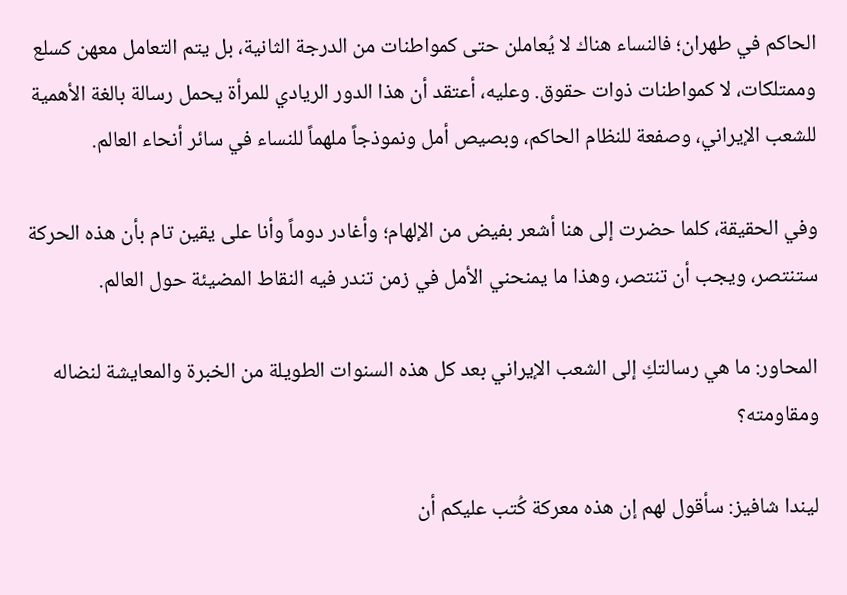الحاكم في طهران؛ فالنساء هناك لا يُعاملن حتى كمواطنات من الدرجة الثانية، بل يتم التعامل معهن كسلع وممتلكات، لا كمواطنات ذوات حقوق. وعليه، أعتقد أن هذا الدور الريادي للمرأة يحمل رسالة بالغة الأهمية للشعب الإيراني، وصفعة للنظام الحاكم، وبصيص أمل ونموذجاً ملهماً للنساء في سائر أنحاء العالم.

وفي الحقيقة، كلما حضرت إلى هنا أشعر بفيض من الإلهام؛ وأغادر دوماً وأنا على يقين تام بأن هذه الحركة ستنتصر، ويجب أن تنتصر، وهذا ما يمنحني الأمل في زمن تندر فيه النقاط المضيئة حول العالم.

المحاور: ما هي رسالتكِ إلى الشعب الإيراني بعد كل هذه السنوات الطويلة من الخبرة والمعايشة لنضاله ومقاومته؟

ليندا شافيز: سأقول لهم إن هذه معركة كُتب عليكم أن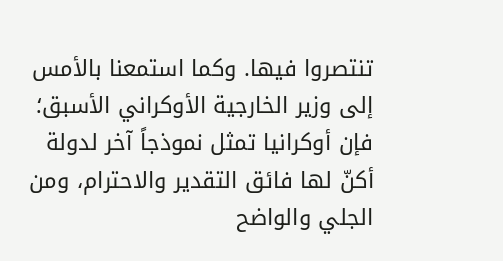تنتصروا فيها. وكما استمعنا بالأمس إلى وزير الخارجية الأوكراني الأسبق؛ فإن أوكرانيا تمثل نموذجاً آخر لدولة أكنّ لها فائق التقدير والاحترام، ومن الجلي والواضح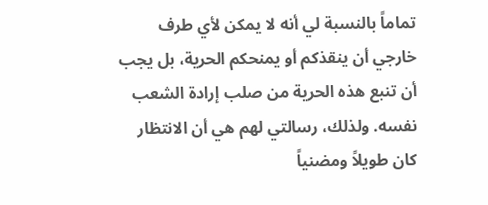تماماً بالنسبة لي أنه لا يمكن لأي طرف خارجي أن ينقذكم أو يمنحكم الحرية، بل يجب أن تنبع هذه الحرية من صلب إرادة الشعب نفسه. ولذلك، رسالتي لهم هي أن الانتظار كان طويلاً ومضنياً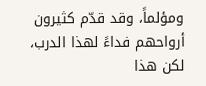ومؤلماً، وقد قدّم كثيرون أرواحهم فداءً لهذا الدرب، لكن هذا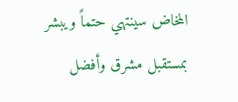المخاض سينتهي حتماً ويبشر بمستقبل مشرق وأفضل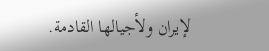لإيران ولأجيالها القادمة.